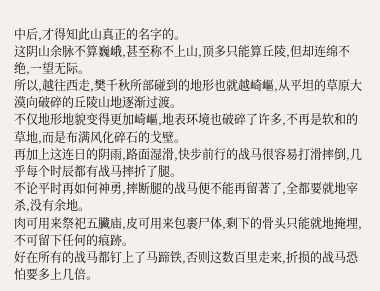中后,才得知此山真正的名字的。
这阴山余脉不算巍峨,甚至称不上山,顶多只能算丘陵,但却连绵不绝,一望无际。
所以,越往西走,樊千秋所部碰到的地形也就越崎嶇,从平坦的草原大漠向破碎的丘陵山地逐渐过渡。
不仅地形地貌变得更加崎嶇,地表环境也破碎了许多,不再是软和的草地,而是布满风化碎石的戈壁。
再加上这连日的阴雨,路面湿滑,快步前行的战马很容易打滑摔倒,几乎每个时辰都有战马摔折了腿。
不论平时再如何神勇,摔断腿的战马便不能再留著了,全都要就地宰杀,没有余地。
肉可用来祭祀五臟庙,皮可用来包裹尸体,剩下的骨头只能就地掩埋,不可留下任何的痕跡。
好在所有的战马都钉上了马蹄铁,否则这数百里走来,折损的战马恐怕要多上几倍。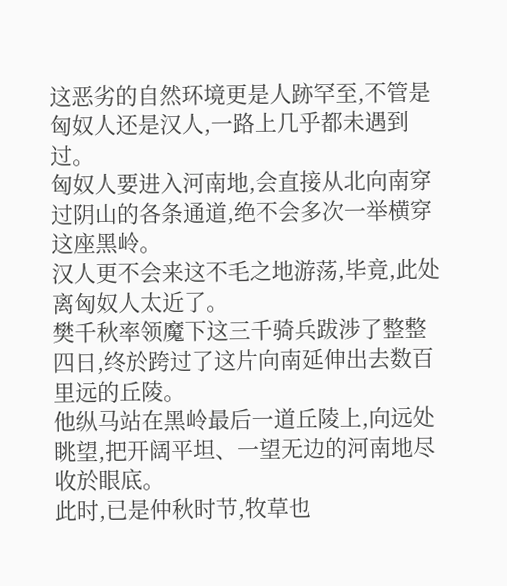这恶劣的自然环境更是人跡罕至,不管是匈奴人还是汉人,一路上几乎都未遇到过。
匈奴人要进入河南地,会直接从北向南穿过阴山的各条通道,绝不会多次一举横穿这座黑岭。
汉人更不会来这不毛之地游荡,毕竟,此处离匈奴人太近了。
樊千秋率领魔下这三千骑兵跋涉了整整四日,终於跨过了这片向南延伸出去数百里远的丘陵。
他纵马站在黑岭最后一道丘陵上,向远处眺望,把开阔平坦、一望无边的河南地尽收於眼底。
此时,已是仲秋时节,牧草也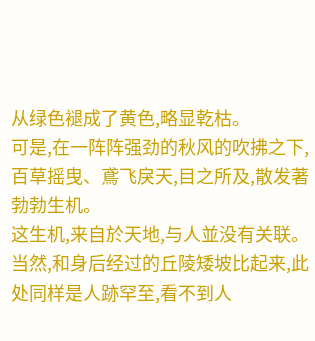从绿色褪成了黄色,略显乾枯。
可是,在一阵阵强劲的秋风的吹拂之下,百草摇曳、鳶飞戾天,目之所及,散发著勃勃生机。
这生机,来自於天地,与人並没有关联。
当然,和身后经过的丘陵矮坡比起来,此处同样是人跡罕至,看不到人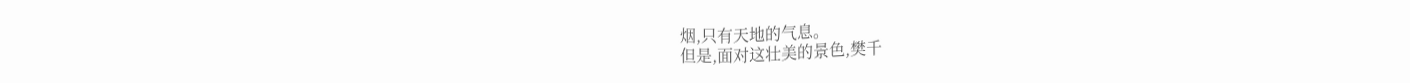烟,只有天地的气息。
但是,面对这壮美的景色,樊千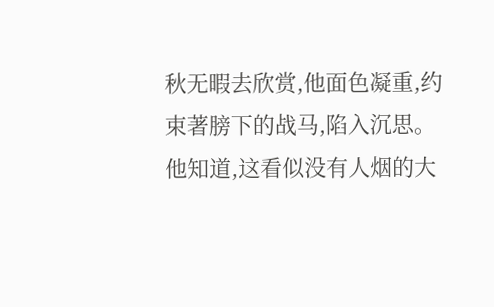秋无暇去欣赏,他面色凝重,约束著膀下的战马,陷入沉思。
他知道,这看似没有人烟的大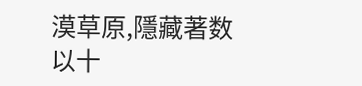漠草原,隱藏著数以十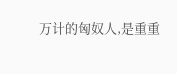万计的匈奴人,是重重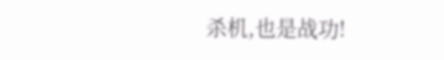杀机,也是战功!